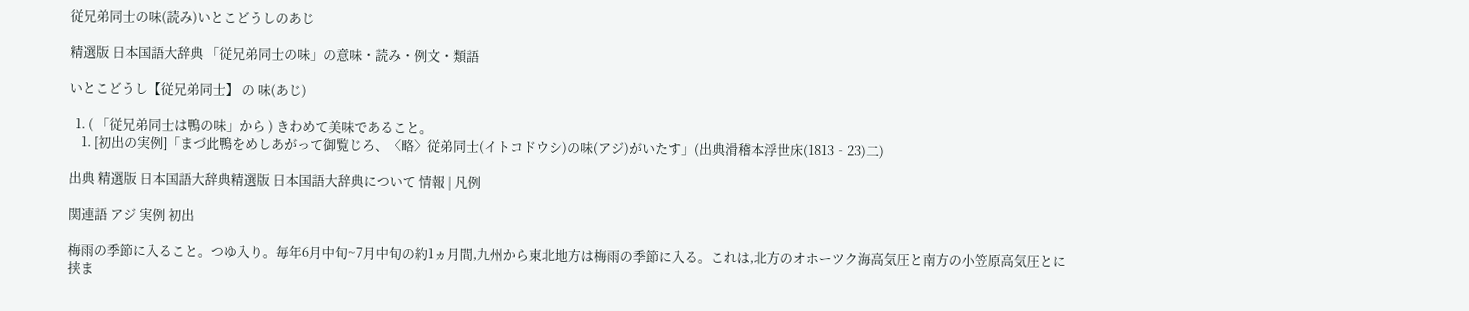従兄弟同士の味(読み)いとこどうしのあじ

精選版 日本国語大辞典 「従兄弟同士の味」の意味・読み・例文・類語

いとこどうし【従兄弟同士】 の 味(あじ)

  1. ( 「従兄弟同士は鴨の味」から ) きわめて美味であること。
    1. [初出の実例]「まづ此鴨をめしあがって御覧じろ、〈略〉従弟同士(イトコドウシ)の味(アジ)がいたす」(出典滑稽本浮世床(1813‐23)二)

出典 精選版 日本国語大辞典精選版 日本国語大辞典について 情報 | 凡例

関連語 アジ 実例 初出

梅雨の季節に入ること。つゆ入り。毎年6月中旬~7月中旬の約1ヵ月間,九州から東北地方は梅雨の季節に入る。これは,北方のオホーツク海高気圧と南方の小笠原高気圧とに挟ま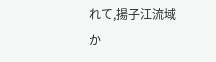れて,揚子江流域か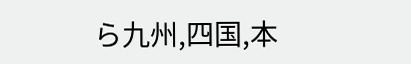ら九州,四国,本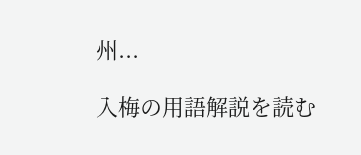州...

入梅の用語解説を読む